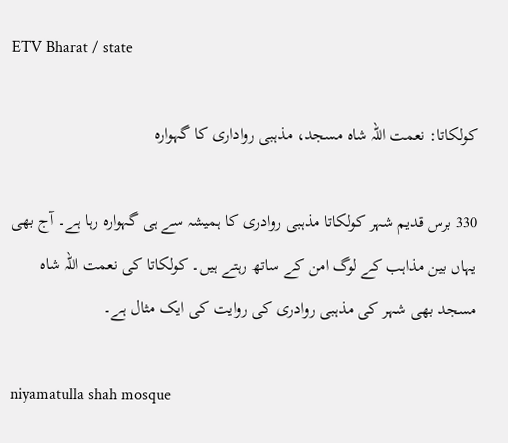ETV Bharat / state

کولکاتا: نعمت اللہ شاہ مسجد، مذہبی رواداری کا گہوارہ

330 برس قدیم شہر کولکاتا مذہبی روادری کا ہمیشہ سے ہی گہوارہ رہا ہے۔ آج بھی یہاں بین مذاہب کے لوگ امن کے ساتھ رہتے ہیں۔ کولکاتا کی نعمت اللہ شاہ مسجد بھی شہر کی مذہبی روادری کی روایت کی ایک مثال ہے۔

niyamatulla shah mosque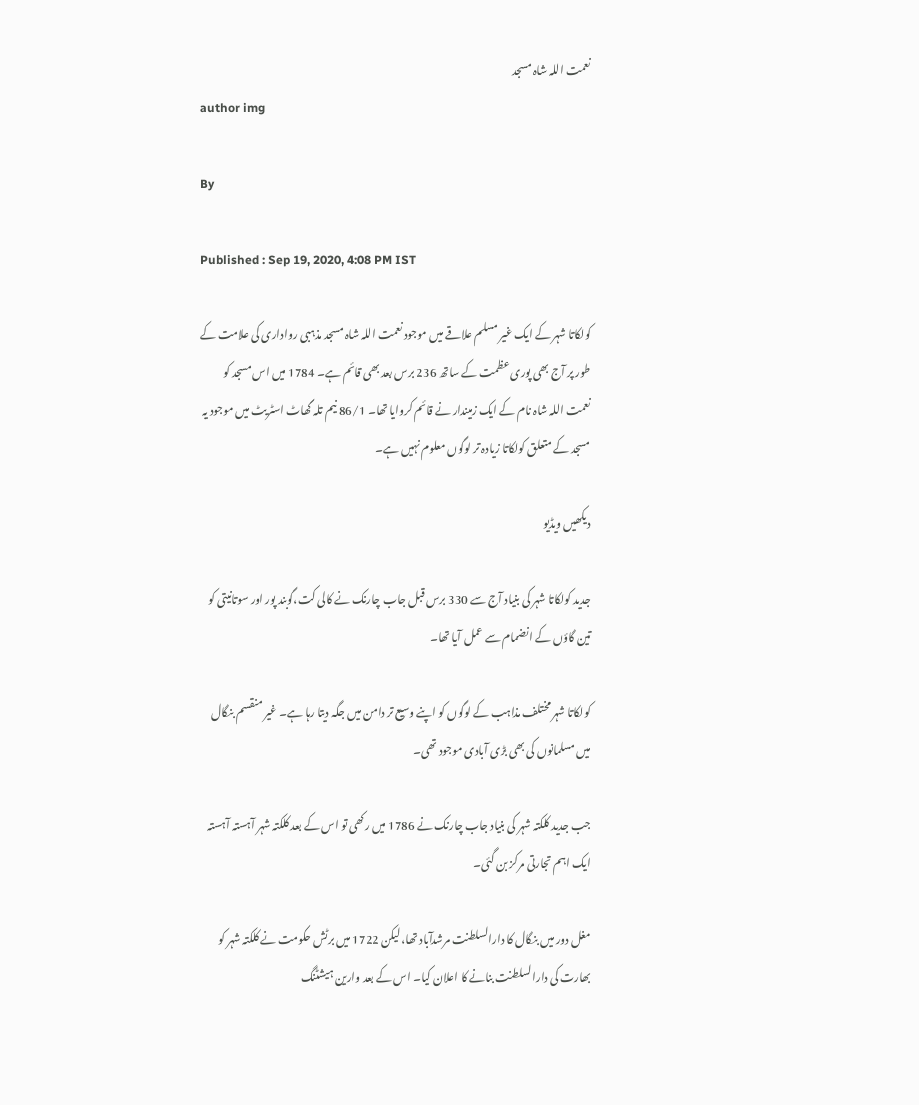نعمت اللہ شاہ مسجد
author img

By

Published : Sep 19, 2020, 4:08 PM IST

کولکاتا شہر کے ایک غیر مسلم علاقے میں موجود نعمت اللہ شاہ مسجد مذہبی رواداری کی علامت کے طور پر آج بھی پوری عظمت کے ساتھ 236 برس بعد بھی قائم ہے۔ 1784 میں اس مسجد کو نعمت اللہ شاہ نام کے ایک زمیندار نے قائم کروایا تھا۔ 86/1 نیم تلہ گھاٹ اسٹریٹ میں موجود یہ مسجد کے متعلق کولکاتا زیادہ تر لوگوں معلوم نہیں ہے۔

دیکھیں ویڈیو

جدید کولکاتا شہر کی بنیاد آج سے 330 برس قبل جاب چارنک نے کالی کت،گوبند پور اور سوتانیتی کو تین گاؤں کے انضمام سے عمل آیا تھا۔

کولکاتا شہر مختلف مذاہب کے لوگوں کو اپنے وسیع تر دامن میں جگہ دیتا رہا ہے۔ غیر منقسم بنگال میں مسلمانوں کی بھی بڑی آبادی موجود تھی۔

جب جدید کلکتہ شہر کی بنیاد جاب چارنک نے 1786 میں رکھی تو اس کے بعد کلکتہ شہر آہستہ آہستہ ایک اہم تجارتی مرکز بن گئی۔

مغل دور میں بنگال کا دارالسلطنت مرشدآباد تھا، لیکن 1722 میں برٹش حکومت نے کلکتہ شہر کو بھارت کی دارالسلطنت بنانے کا اعلان کیا۔ اس کے بعد وارین ہیشٹنگ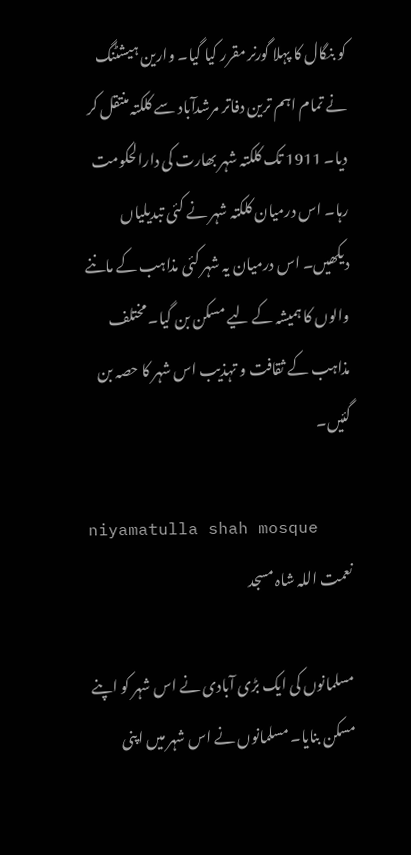کو بنگال کا پہلا گورنر مقرر کیا گیا۔ وارین ہیشٹنگ نے تمام اہم ترین دفاتر مرشدآباد سے کلکتہ منتقل کر دیا۔ 1911 تک کلکتہ شہر بھارت کی دارالحکومت رہا۔ اس درمیان کلکتہ شہر نے کئی تبدیلیاں دیکھیں۔ اس درمیان یہ شہر کئی مذاہب کے ماننے والوں کا ہمیشہ کے لیے مسکن بن گیا۔ مختلف مذاہب کے ثقافت و تہذیب اس شہر کا حصہ بن گئیں۔

niyamatulla shah mosque
نعمت اللہ شاہ مسجد

مسلمانوں کی ایک بڑی آبادی نے اس شہر کو اپنے مسکن بنایا۔ مسلمانوں نے اس شہر میں اپنی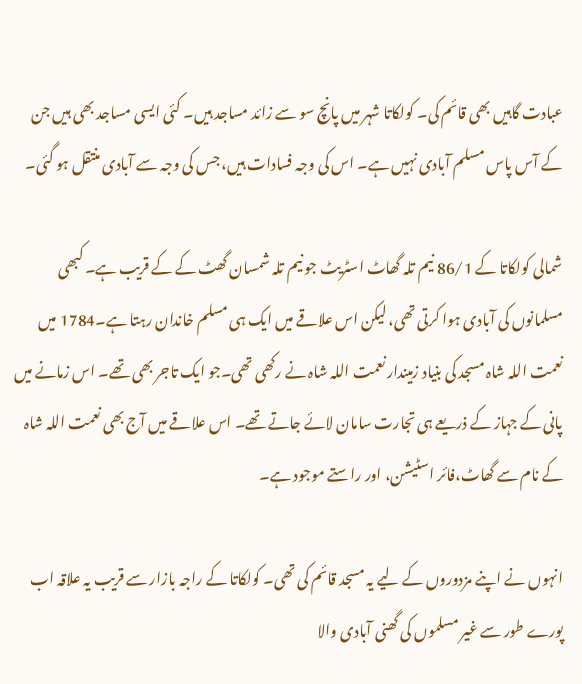عبادت گاہیں بھی قائم کی۔ کولکاتا شہر میں پانچ سو سے زائد مساجد ہیں۔ کئی ایسی مساجد بھی ہیں جن کے آس پاس مسلم آبادی نہیں ہے۔ اس کی وجہ فسادات ہیں، جس کی وجہ سے آبادی منتقل ہو گئی۔

شمالی کولکاتا کے 86/1 نیم تلہ گھاٹ اسٹریٹ جو نیم تلہ شمسان گھٹ کے کے قریب ہے۔ کبھی مسلمانوں کی آبادی ہوا کرتی تھی، لیکن اس علاقے میں ایک ہی مسلم خاندان رہتا ہے۔1784 میں نعمت اللہ شاہ مسجد کی بنیاد زمیندار نعمت اللہ شاہ نے رکھی تھی۔جو ایک تاجر بھی تھے۔ اس زمانے میں پانی کے جہاز کے ذریعے ہی تجارت سامان لائے جاتے تھے۔ اس علاقے میں آج بھی نعمت اللہ شاہ کے نام سے گھاٹ،فائر اسٹیشن، اور راستے موجود ہے۔

انہوں نے اپنے مزدوروں کے لیے یہ مسجد قائم کی تھی۔ کولکاتا کے راجہ بازار سے قریب یہ علاقہ اب پورے طور سے غیر مسلموں کی گھنی آبادی والا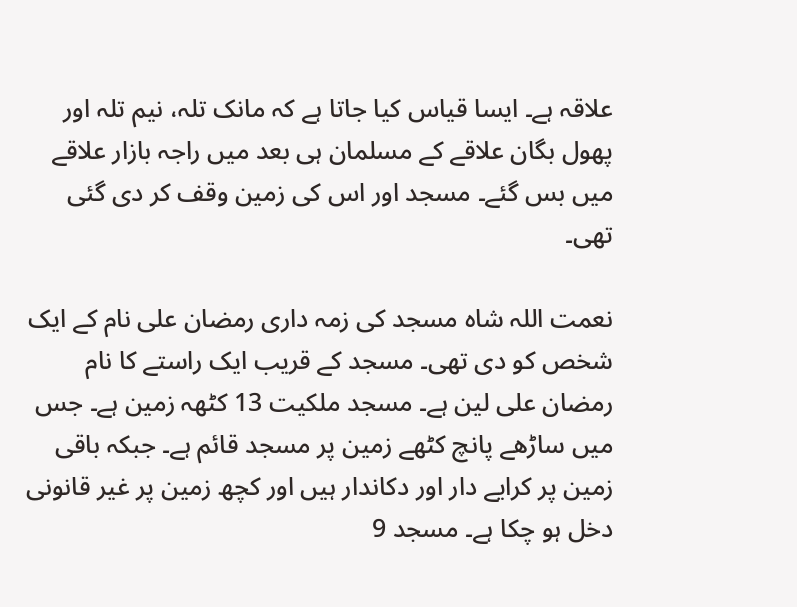علاقہ ہے۔ ایسا قیاس کیا جاتا ہے کہ مانک تلہ، نیم تلہ اور پھول بگان علاقے کے مسلمان ہی بعد میں راجہ بازار علاقے میں بس گئے۔ مسجد اور اس کی زمین وقف کر دی گئی تھی۔

نعمت اللہ شاہ مسجد کی زمہ داری رمضان علی نام کے ایک شخص کو دی تھی۔ مسجد کے قریب ایک راستے کا نام رمضان علی لین ہے۔ مسجد ملکیت 13 کٹھہ زمین ہے۔ جس میں ساڑھے پانچ کٹھے زمین پر مسجد قائم ہے۔ جبکہ باقی زمین پر کرایے دار اور دکاندار ہیں اور کچھ زمین پر غیر قانونی دخل ہو چکا ہے۔ مسجد 9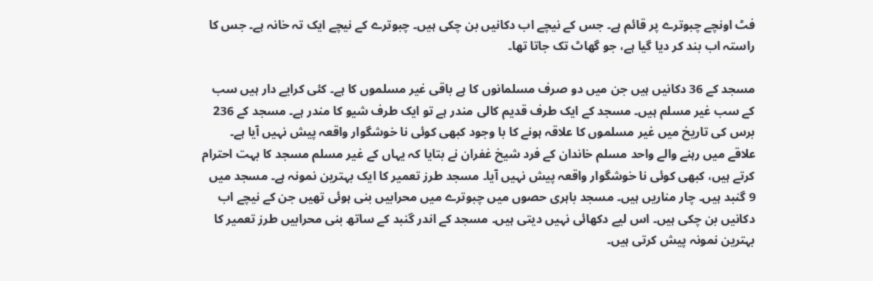فٹ اونچے چبوترے پر قائم ہے۔ جس کے نیچے اب دکانیں بن چکی ہیں۔ چبوترے کے نیچے ایک تہ خانہ ہے۔ جس کا راستہ اب بند کر دیا گیا ہے، جو گھاٹ تک جاتا تھا۔

مسجد کے 36 دکانیں ہیں جن میں دو صرف مسلمانوں کا ہے باقی غیر مسلموں کا ہے۔ کئی کرایے دار ہیں سب کے سب غیر مسلم ہیں۔ مسجد کے ایک طرف قدیم کالی مندر ہے تو ایک طرف شیو کا مندر ہے۔ مسجد کے 236 برس کی تاریخ میں غیر مسلموں کا علاقہ ہونے کا با وجود کبھی کوئی نا خوشگوار واقعہ پیش نہیں آیا ہے۔ علاقے میں رہنے والے واحد مسلم خاندان کے فرد شیخ غفران نے بتایا کہ یہاں کے غیر مسلم مسجد کا بہت احترام کرتے ہیں، کبھی کوئی نا خوشگوار واقعہ پیش نہیں آیا۔ مسجد طرز تعمیر کا ایک بہترین نمونہ ہے۔ مسجد میں 9 گنبد ہیں۔ چار مناریں ہیں۔ مسجد باہری حصوں میں چبوترے میں محرابیں بنی ہوئی تھیں جن کے نیچے اب دکانیں بن چکی ہیں۔ اس لیے دکھائی نہیں دیتی ہیں۔ مسجد کے اندر گنبد کے ساتھ بنی محرابیں طرز تعمیر کا بہترین نمونہ پیش کرتی ہیں۔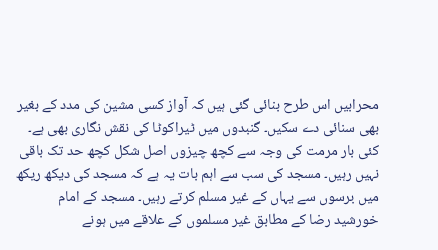محرابیں اس طرح بنائی گئی ہیں کہ آواز کسی مشین کی مدد کے بغیر بھی سنائی دے سکیں۔ گنبدوں میں ٹیراکوٹا کی نقش نگاری بھی ہے۔ کئی بار مرمت کی وجہ سے کچھ چیزوں اصل شکل کچھ حد تک باقی نہیں رہیں۔ مسجد کی سب سے اہم بات یہ ہے کہ مسجد کی دیکھ ریکھ میں برسوں سے یہاں کے غیر مسلم کرتے رہیں۔ مسجد کے امام خورشید رضا کے مطابق غیر مسلموں کے علاقے میں ہونے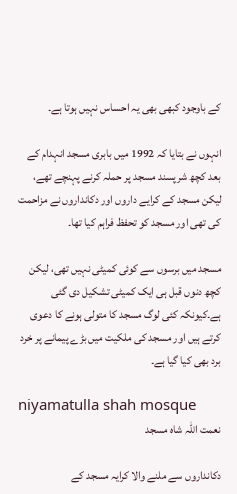کے باوجود کبھی بھی یہ احساس نہیں ہوتا ہے۔

انہوں نے بتایا کہ 1992 میں بابری مسجد انہدام کے بعد کچھ شرپسند مسجد پر حملہ کرنے پہنچے تھے، لیکن مسجد کے کرایے داروں اور دکانداروں نے مزاحمت کی تھی اور مسجد کو تحفظ فراہم کیا تھا۔

مسجد میں برسوں سے کوئی کمیٹی نہیں تھی، لیکن کچھ دنوں قبل ہی ایک کمیٹی تشکیل دی گئی ہے۔کیونکہ کئی لوگ مسجد کا متولی ہونے کا دعوی کرتے ہیں اور مسجد کی ملکیت میں بڑے پیمانے پر خرد برد بھی کیا گیا ہے۔

niyamatulla shah mosque
نعمت اللہ شاہ مسجد

دکانداروں سے ملنے والا کرایہ مسجد کے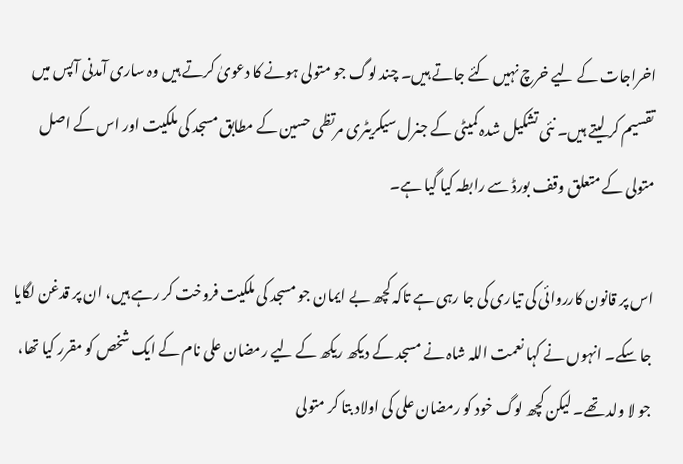اخراجات کے لیے خرچ نہیں کئے جاتے ہیں۔ چند لوگ جو متولی ہونے کا دعویٰ کرتے ہیں وہ ساری آمدنی آپس میں تقسیم کر لیتے ہیں۔ نئی تشکیل شدہ کمیٹی کے جنرل سیکریٹری مرتظی حسین کے مطابق مسجد کی ملکیت اور اس کے اصل متولی کے متعلق وقف بورڈ سے رابطہ کیا گیا ہے۔

اس پر قانون کارروائی کی تیاری کی جا رہی ہے تاکہ کچھ بے ایمان جو مسجد کی ملکیت فروخت کر رہے ہیں، ان پر قدغن لگایا جا سکے۔ انہوں نے کہا نعمت اللہ شاہ نے مسجد کے دیکھ ریکھ کے لیے رمضان علی نام کے ایک شخص کو مقرر کیا تھا، جو لا ولد تھے۔ لیکن کچھ لوگ خود کو رمضان علی کی اولاد بتا کر متولی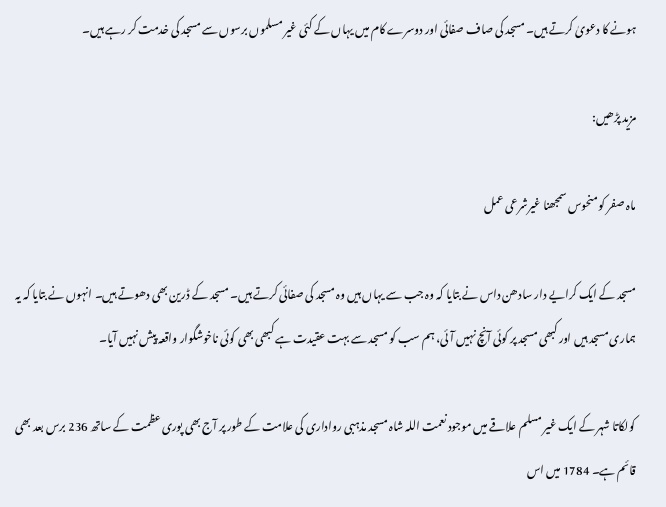ہونے کا دعویٰ کرتے ہیں۔ مسجد کی صاف صفائی اور دوسرے کام میں یہاں کے کئی غیر مسلموں برسوں سے مسجد کی خدمت کر رہے ہیں۔

مزید پڑھیں:

ماہ صفر کو منحوس سمجھنا غیرشرعی عمل

مسجد کے ایک کرایے دار سادھن داس نے بتایا کہ وہ جب سے یہاں ہیں وہ مسجد کی صفائی کرتے ہیں۔ مسجد کے ڈرین بھی دھوتے ہیں۔ انہوں نے بتایا کہ یہ ہماری مسجد ہیں اور کبھی مسجد پر کوئی آنچ نہیں آئی، ہم سب کو مسجد سے بہت عقیدت ہے کبھی بھی کوئی ناخوشگوار واقعہ پیش نہیں آیا۔

کولکاتا شہر کے ایک غیر مسلم علاقے میں موجود نعمت اللہ شاہ مسجد مذہبی رواداری کی علامت کے طور پر آج بھی پوری عظمت کے ساتھ 236 برس بعد بھی قائم ہے۔ 1784 میں اس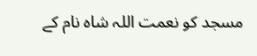مسجد کو نعمت اللہ شاہ نام کے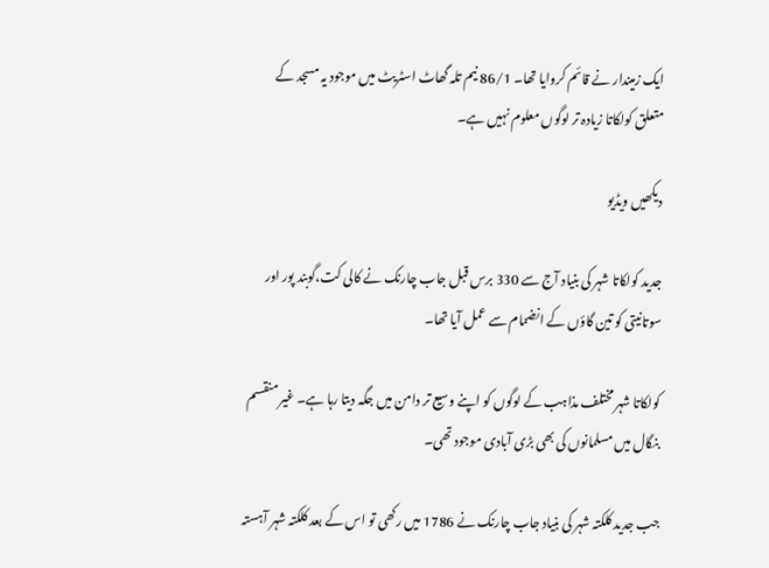ایک زمیندار نے قائم کروایا تھا۔ 86/1 نیم تلہ گھاٹ اسٹریٹ میں موجود یہ مسجد کے متعلق کولکاتا زیادہ تر لوگوں معلوم نہیں ہے۔

دیکھیں ویڈیو

جدید کولکاتا شہر کی بنیاد آج سے 330 برس قبل جاب چارنک نے کالی کت،گوبند پور اور سوتانیتی کو تین گاؤں کے انضمام سے عمل آیا تھا۔

کولکاتا شہر مختلف مذاہب کے لوگوں کو اپنے وسیع تر دامن میں جگہ دیتا رہا ہے۔ غیر منقسم بنگال میں مسلمانوں کی بھی بڑی آبادی موجود تھی۔

جب جدید کلکتہ شہر کی بنیاد جاب چارنک نے 1786 میں رکھی تو اس کے بعد کلکتہ شہر آہستہ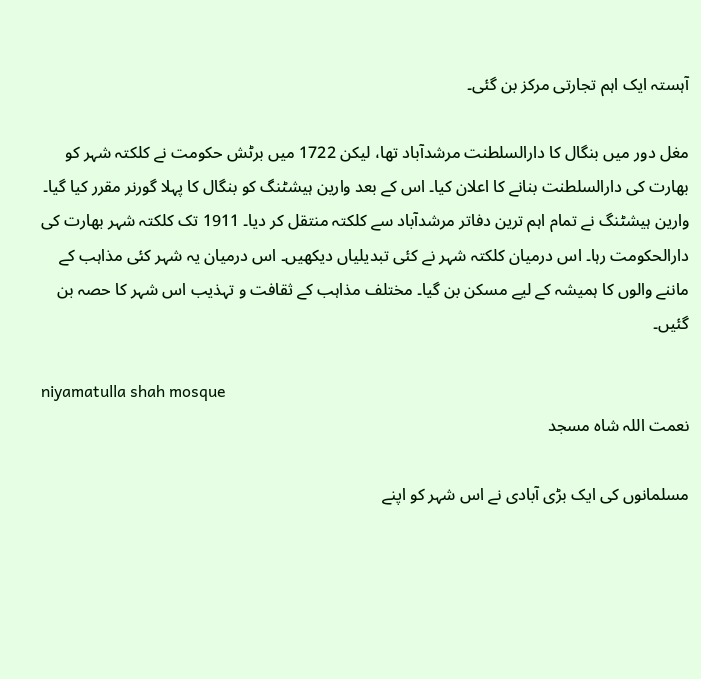آہستہ ایک اہم تجارتی مرکز بن گئی۔

مغل دور میں بنگال کا دارالسلطنت مرشدآباد تھا، لیکن 1722 میں برٹش حکومت نے کلکتہ شہر کو بھارت کی دارالسلطنت بنانے کا اعلان کیا۔ اس کے بعد وارین ہیشٹنگ کو بنگال کا پہلا گورنر مقرر کیا گیا۔ وارین ہیشٹنگ نے تمام اہم ترین دفاتر مرشدآباد سے کلکتہ منتقل کر دیا۔ 1911 تک کلکتہ شہر بھارت کی دارالحکومت رہا۔ اس درمیان کلکتہ شہر نے کئی تبدیلیاں دیکھیں۔ اس درمیان یہ شہر کئی مذاہب کے ماننے والوں کا ہمیشہ کے لیے مسکن بن گیا۔ مختلف مذاہب کے ثقافت و تہذیب اس شہر کا حصہ بن گئیں۔

niyamatulla shah mosque
نعمت اللہ شاہ مسجد

مسلمانوں کی ایک بڑی آبادی نے اس شہر کو اپنے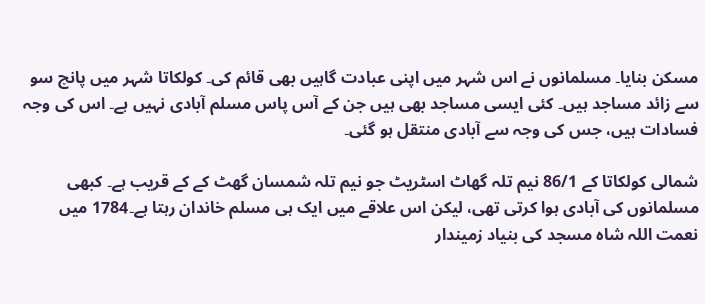مسکن بنایا۔ مسلمانوں نے اس شہر میں اپنی عبادت گاہیں بھی قائم کی۔ کولکاتا شہر میں پانچ سو سے زائد مساجد ہیں۔ کئی ایسی مساجد بھی ہیں جن کے آس پاس مسلم آبادی نہیں ہے۔ اس کی وجہ فسادات ہیں، جس کی وجہ سے آبادی منتقل ہو گئی۔

شمالی کولکاتا کے 86/1 نیم تلہ گھاٹ اسٹریٹ جو نیم تلہ شمسان گھٹ کے کے قریب ہے۔ کبھی مسلمانوں کی آبادی ہوا کرتی تھی، لیکن اس علاقے میں ایک ہی مسلم خاندان رہتا ہے۔1784 میں نعمت اللہ شاہ مسجد کی بنیاد زمیندار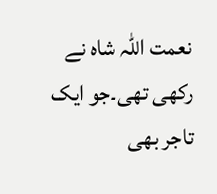نعمت اللہ شاہ نے رکھی تھی۔جو ایک تاجر بھی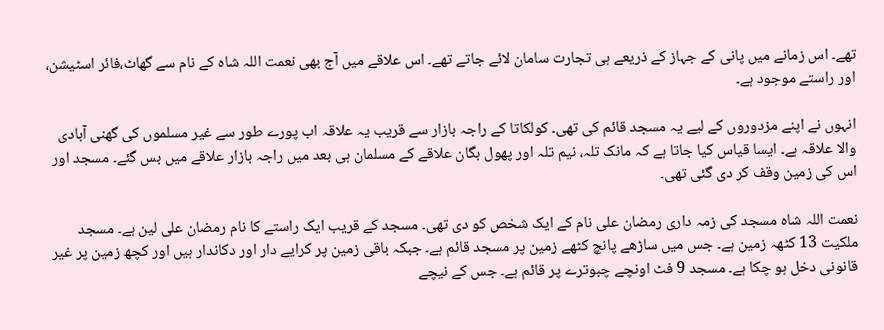تھے۔ اس زمانے میں پانی کے جہاز کے ذریعے ہی تجارت سامان لائے جاتے تھے۔ اس علاقے میں آج بھی نعمت اللہ شاہ کے نام سے گھاٹ،فائر اسٹیشن، اور راستے موجود ہے۔

انہوں نے اپنے مزدوروں کے لیے یہ مسجد قائم کی تھی۔ کولکاتا کے راجہ بازار سے قریب یہ علاقہ اب پورے طور سے غیر مسلموں کی گھنی آبادی والا علاقہ ہے۔ ایسا قیاس کیا جاتا ہے کہ مانک تلہ، نیم تلہ اور پھول بگان علاقے کے مسلمان ہی بعد میں راجہ بازار علاقے میں بس گئے۔ مسجد اور اس کی زمین وقف کر دی گئی تھی۔

نعمت اللہ شاہ مسجد کی زمہ داری رمضان علی نام کے ایک شخص کو دی تھی۔ مسجد کے قریب ایک راستے کا نام رمضان علی لین ہے۔ مسجد ملکیت 13 کٹھہ زمین ہے۔ جس میں ساڑھے پانچ کٹھے زمین پر مسجد قائم ہے۔ جبکہ باقی زمین پر کرایے دار اور دکاندار ہیں اور کچھ زمین پر غیر قانونی دخل ہو چکا ہے۔ مسجد 9 فٹ اونچے چبوترے پر قائم ہے۔ جس کے نیچے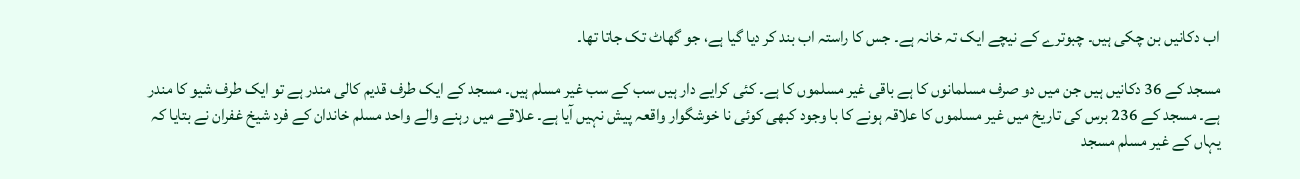اب دکانیں بن چکی ہیں۔ چبوترے کے نیچے ایک تہ خانہ ہے۔ جس کا راستہ اب بند کر دیا گیا ہے، جو گھاٹ تک جاتا تھا۔

مسجد کے 36 دکانیں ہیں جن میں دو صرف مسلمانوں کا ہے باقی غیر مسلموں کا ہے۔ کئی کرایے دار ہیں سب کے سب غیر مسلم ہیں۔ مسجد کے ایک طرف قدیم کالی مندر ہے تو ایک طرف شیو کا مندر ہے۔ مسجد کے 236 برس کی تاریخ میں غیر مسلموں کا علاقہ ہونے کا با وجود کبھی کوئی نا خوشگوار واقعہ پیش نہیں آیا ہے۔ علاقے میں رہنے والے واحد مسلم خاندان کے فرد شیخ غفران نے بتایا کہ یہاں کے غیر مسلم مسجد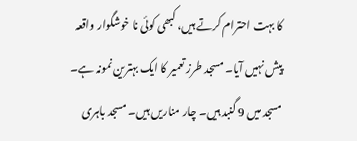کا بہت احترام کرتے ہیں، کبھی کوئی نا خوشگوار واقعہ پیش نہیں آیا۔ مسجد طرز تعمیر کا ایک بہترین نمونہ ہے۔ مسجد میں 9 گنبد ہیں۔ چار مناریں ہیں۔ مسجد باہری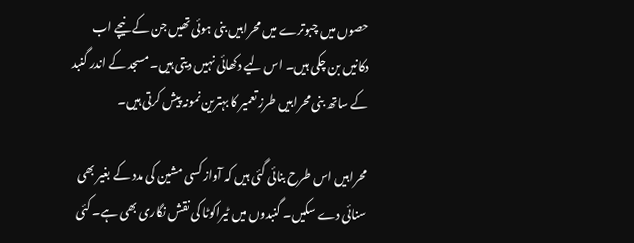حصوں میں چبوترے میں محرابیں بنی ہوئی تھیں جن کے نیچے اب دکانیں بن چکی ہیں۔ اس لیے دکھائی نہیں دیتی ہیں۔ مسجد کے اندر گنبد کے ساتھ بنی محرابیں طرز تعمیر کا بہترین نمونہ پیش کرتی ہیں۔

محرابیں اس طرح بنائی گئی ہیں کہ آواز کسی مشین کی مدد کے بغیر بھی سنائی دے سکیں۔ گنبدوں میں ٹیراکوٹا کی نقش نگاری بھی ہے۔ کئی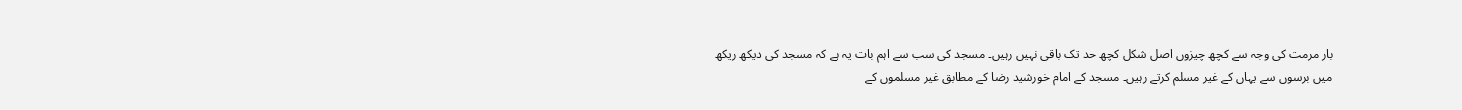بار مرمت کی وجہ سے کچھ چیزوں اصل شکل کچھ حد تک باقی نہیں رہیں۔ مسجد کی سب سے اہم بات یہ ہے کہ مسجد کی دیکھ ریکھ میں برسوں سے یہاں کے غیر مسلم کرتے رہیں۔ مسجد کے امام خورشید رضا کے مطابق غیر مسلموں کے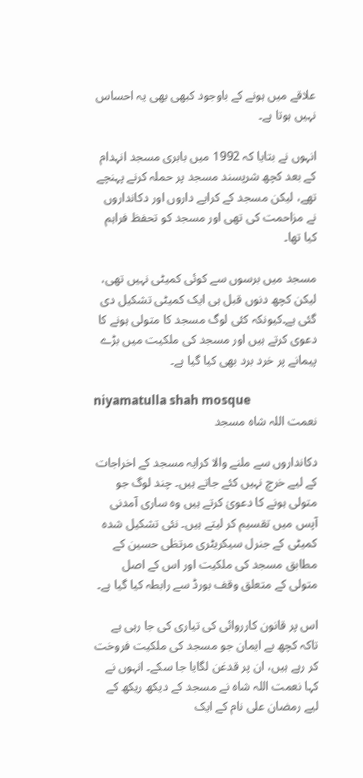علاقے میں ہونے کے باوجود کبھی بھی یہ احساس نہیں ہوتا ہے۔

انہوں نے بتایا کہ 1992 میں بابری مسجد انہدام کے بعد کچھ شرپسند مسجد پر حملہ کرنے پہنچے تھے، لیکن مسجد کے کرایے داروں اور دکانداروں نے مزاحمت کی تھی اور مسجد کو تحفظ فراہم کیا تھا۔

مسجد میں برسوں سے کوئی کمیٹی نہیں تھی، لیکن کچھ دنوں قبل ہی ایک کمیٹی تشکیل دی گئی ہے۔کیونکہ کئی لوگ مسجد کا متولی ہونے کا دعوی کرتے ہیں اور مسجد کی ملکیت میں بڑے پیمانے پر خرد برد بھی کیا گیا ہے۔

niyamatulla shah mosque
نعمت اللہ شاہ مسجد

دکانداروں سے ملنے والا کرایہ مسجد کے اخراجات کے لیے خرچ نہیں کئے جاتے ہیں۔ چند لوگ جو متولی ہونے کا دعویٰ کرتے ہیں وہ ساری آمدنی آپس میں تقسیم کر لیتے ہیں۔ نئی تشکیل شدہ کمیٹی کے جنرل سیکریٹری مرتظی حسین کے مطابق مسجد کی ملکیت اور اس کے اصل متولی کے متعلق وقف بورڈ سے رابطہ کیا گیا ہے۔

اس پر قانون کارروائی کی تیاری کی جا رہی ہے تاکہ کچھ بے ایمان جو مسجد کی ملکیت فروخت کر رہے ہیں، ان پر قدغن لگایا جا سکے۔ انہوں نے کہا نعمت اللہ شاہ نے مسجد کے دیکھ ریکھ کے لیے رمضان علی نام کے ایک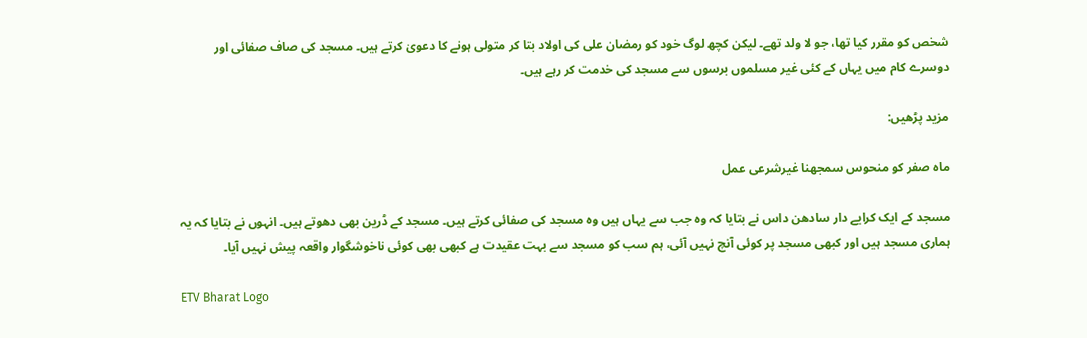شخص کو مقرر کیا تھا، جو لا ولد تھے۔ لیکن کچھ لوگ خود کو رمضان علی کی اولاد بتا کر متولی ہونے کا دعویٰ کرتے ہیں۔ مسجد کی صاف صفائی اور دوسرے کام میں یہاں کے کئی غیر مسلموں برسوں سے مسجد کی خدمت کر رہے ہیں۔

مزید پڑھیں:

ماہ صفر کو منحوس سمجھنا غیرشرعی عمل

مسجد کے ایک کرایے دار سادھن داس نے بتایا کہ وہ جب سے یہاں ہیں وہ مسجد کی صفائی کرتے ہیں۔ مسجد کے ڈرین بھی دھوتے ہیں۔ انہوں نے بتایا کہ یہ ہماری مسجد ہیں اور کبھی مسجد پر کوئی آنچ نہیں آئی، ہم سب کو مسجد سے بہت عقیدت ہے کبھی بھی کوئی ناخوشگوار واقعہ پیش نہیں آیا۔

ETV Bharat Logo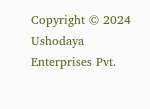Copyright © 2024 Ushodaya Enterprises Pvt.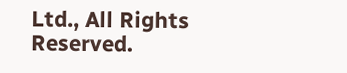Ltd., All Rights Reserved.